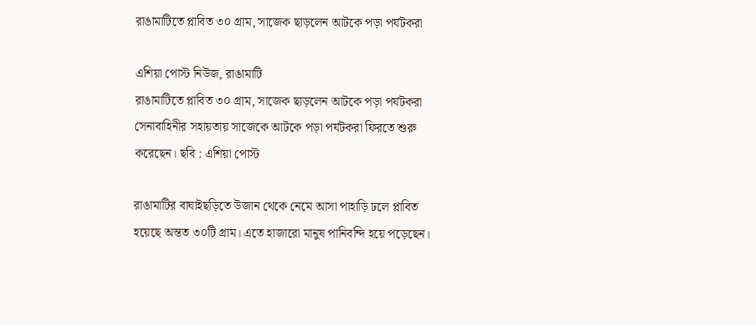রাঙামাটিতে প্লাবিত ৩০ গ্রাম, সাজেক ছাড়লেন আটকে পড়া পর্যটকরা

এশিয়া পোস্ট নিউজ, রাঙামাটি
রাঙামাটিতে প্লাবিত ৩০ গ্রাম, সাজেক ছাড়লেন আটকে পড়া পর্যটকরা
সেনাবাহিনীর সহায়তায় সাজেকে আটকে পড়া পর্যটকরা ফিরতে শুরু করেছেন। ছবি : এশিয়া পোস্ট

রাঙামাটির বাঘাইছড়িতে উজান থেকে নেমে আসা পাহাড়ি ঢলে প্লাবিত হয়েছে অন্তত ৩০টি গ্রাম। এতে হাজারো মানুষ পানিবন্দি হয়ে পড়েছেন।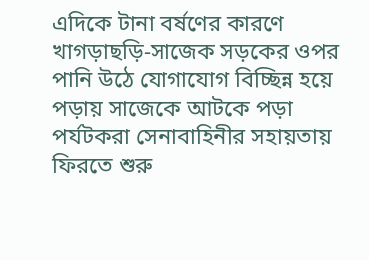এদিকে টানা বর্ষণের কারণে খাগড়াছড়ি-সাজেক সড়কের ওপর পানি উঠে যোগাযোগ বিচ্ছিন্ন হয়ে পড়ায় সাজেকে আটকে পড়া পর্যটকরা সেনাবাহিনীর সহায়তায় ফিরতে শুরু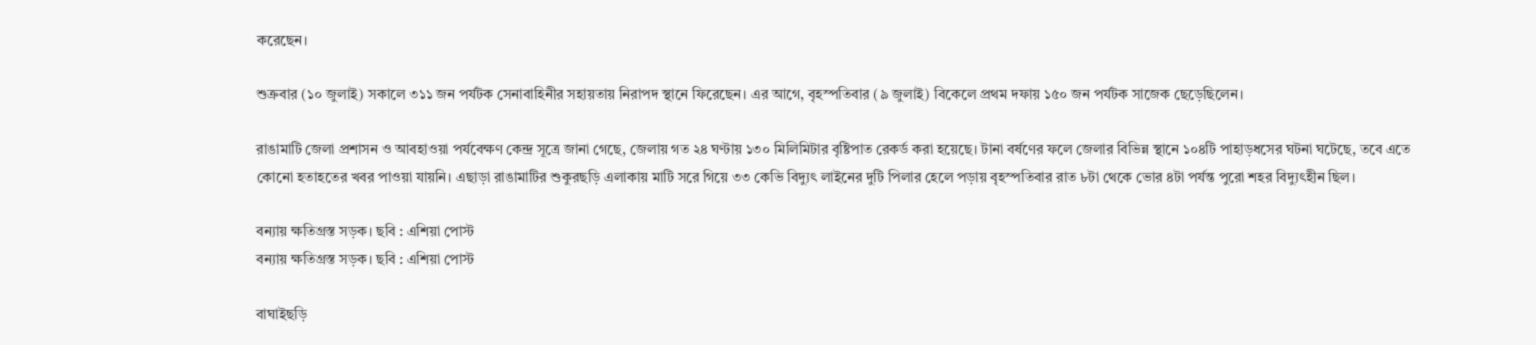করেছেন।

শুক্রবার (১০ জুলাই) সকালে ৩১১ জন পর্যটক সেনাবাহিনীর সহায়তায় নিরাপদ স্থানে ফিরেছেন। এর আগে, বৃহস্পতিবার (৯ জুলাই) বিকেলে প্রথম দফায় ১৫০ জন পর্যটক সাজেক ছেড়েছিলেন।

রাঙামাটি জেলা প্রশাসন ও আবহাওয়া পর্যবেক্ষণ কেন্দ্র সূত্রে জানা গেছে, জেলায় গত ২৪ ঘণ্টায় ১৩০ মিলিমিটার বৃষ্টিপাত রেকর্ড করা হয়েছে। টানা বর্ষণের ফলে জেলার বিভিন্ন স্থানে ১০৪টি পাহাড়ধসের ঘটনা ঘটেছে, তবে এতে কোনো হতাহতের খবর পাওয়া যায়নি। এছাড়া রাঙামাটির শুকুরছড়ি এলাকায় মাটি সরে গিয়ে ৩৩ কেভি বিদ্যুৎ লাইনের দুটি পিলার হেলে পড়ায় বৃহস্পতিবার রাত ৮টা থেকে ভোর ৪টা পর্যন্ত পুরো শহর বিদ্যুৎহীন ছিল।

বন্যায় ক্ষতিগ্রস্ত সড়ক। ছবি : এশিয়া পোস্ট
বন্যায় ক্ষতিগ্রস্ত সড়ক। ছবি : এশিয়া পোস্ট

বাঘাইছড়ি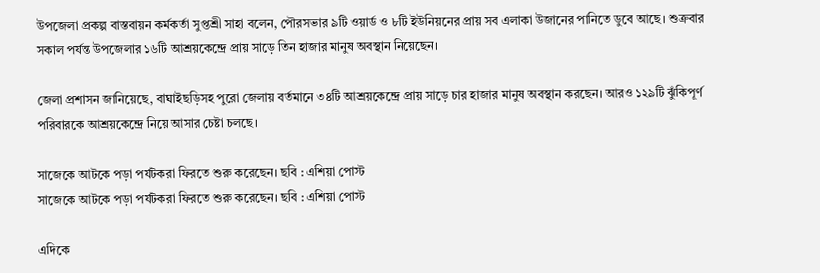উপজেলা প্রকল্প বাস্তবায়ন কর্মকর্তা সুপ্তশ্রী সাহা বলেন, পৌরসভার ৯টি ওয়ার্ড ও ৮টি ইউনিয়নের প্রায় সব এলাকা উজানের পানিতে ডুবে আছে। শুক্রবার সকাল পর্যন্ত উপজেলার ১৬টি আশ্রয়কেন্দ্রে প্রায় সাড়ে তিন হাজার মানুষ অবস্থান নিয়েছেন।

জেলা প্রশাসন জানিয়েছে, বাঘাইছড়িসহ পুরো জেলায় বর্তমানে ৩৪টি আশ্রয়কেন্দ্রে প্রায় সাড়ে চার হাজার মানুষ অবস্থান করছেন। আরও ১২৯টি ঝুঁকিপূর্ণ পরিবারকে আশ্রয়কেন্দ্রে নিয়ে আসার চেষ্টা চলছে।

সাজেকে আটকে পড়া পর্যটকরা ফিরতে শুরু করেছেন। ছবি : এশিয়া পোস্ট
সাজেকে আটকে পড়া পর্যটকরা ফিরতে শুরু করেছেন। ছবি : এশিয়া পোস্ট

এদিকে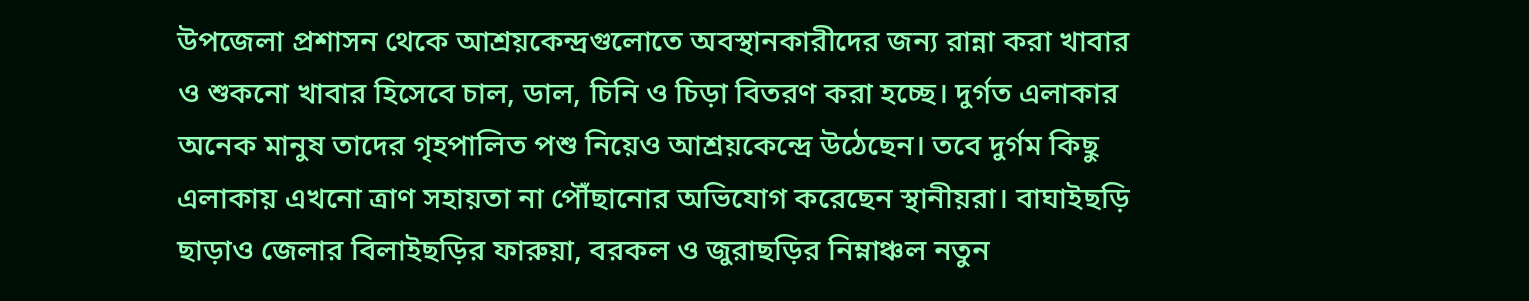উপজেলা প্রশাসন থেকে আশ্রয়কেন্দ্রগুলোতে অবস্থানকারীদের জন্য রান্না করা খাবার ও শুকনো খাবার হিসেবে চাল, ডাল, চিনি ও চিড়া বিতরণ করা হচ্ছে। দুর্গত এলাকার অনেক মানুষ তাদের গৃহপালিত পশু নিয়েও আশ্রয়কেন্দ্রে উঠেছেন। তবে দুর্গম কিছু এলাকায় এখনো ত্রাণ সহায়তা না পৌঁছানোর অভিযোগ করেছেন স্থানীয়রা। বাঘাইছড়ি ছাড়াও জেলার বিলাইছড়ির ফারুয়া, বরকল ও জুরাছড়ির নিম্নাঞ্চল নতুন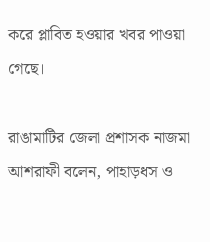করে প্লাবিত হওয়ার খবর পাওয়া গেছে।

রাঙামাটির জেলা প্রশাসক নাজমা আশরাফী বলেন, পাহাড়ধস ও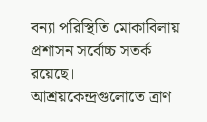বন্যা পরিস্থিতি মোকাবিলায় প্রশাসন সর্বোচ্চ সতর্ক রয়েছে। আশ্রয়কেন্দ্রগুলোতে ত্রাণ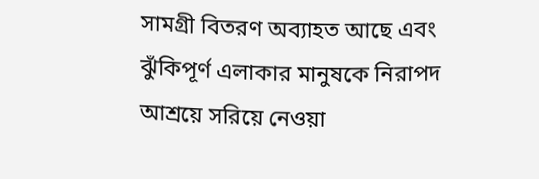সামগ্রী বিতরণ অব্যাহত আছে এবং ঝুঁকিপূর্ণ এলাকার মানুষকে নিরাপদ আশ্রয়ে সরিয়ে নেওয়া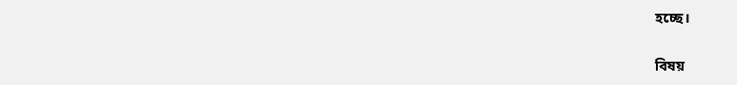হচ্ছে।

বিষয়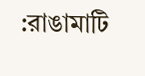:রাঙামাটি